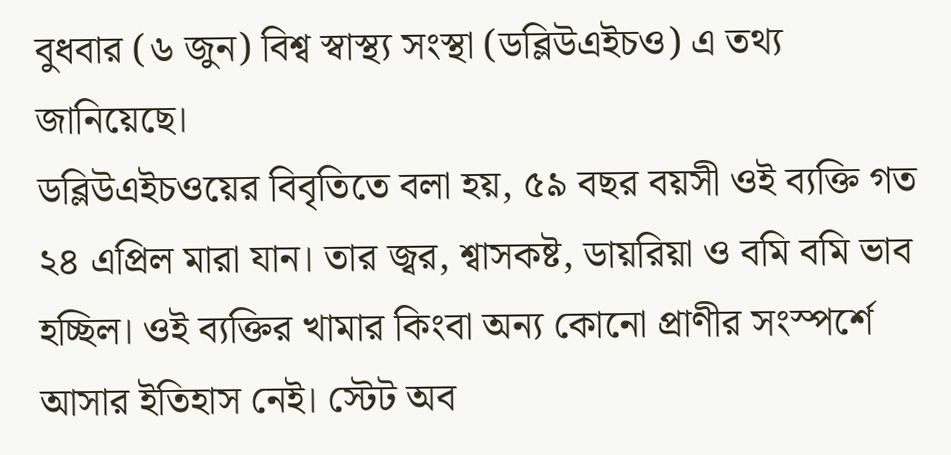বুধবার (৬ জুন) বিশ্ব স্বাস্থ্য সংস্থা (ডব্লিউএইচও) এ তথ্য জানিয়েছে।
ডব্লিউএইচওয়ের বিবৃতিতে বলা হয়, ৫৯ বছর বয়সী ওই ব্যক্তি গত ২৪ এপ্রিল মারা যান। তার জ্বর, শ্বাসকষ্ট, ডায়রিয়া ও বমি বমি ভাব হচ্ছিল। ওই ব্যক্তির খামার কিংবা অন্য কোনো প্রাণীর সংস্পর্শে আসার ইতিহাস নেই। স্টেট অব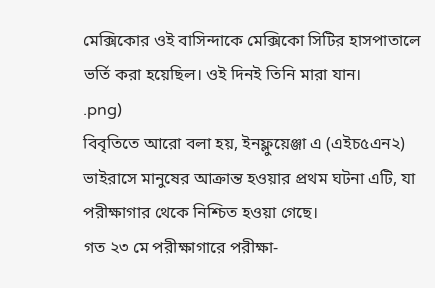মেক্সিকোর ওই বাসিন্দাকে মেক্সিকো সিটির হাসপাতালে ভর্তি করা হয়েছিল। ওই দিনই তিনি মারা যান।
.png)
বিবৃতিতে আরো বলা হয়, ইনফ্লুয়েঞ্জা এ (এইচ৫এন২) ভাইরাসে মানুষের আক্রান্ত হওয়ার প্রথম ঘটনা এটি, যা পরীক্ষাগার থেকে নিশ্চিত হওয়া গেছে।
গত ২৩ মে পরীক্ষাগারে পরীক্ষা-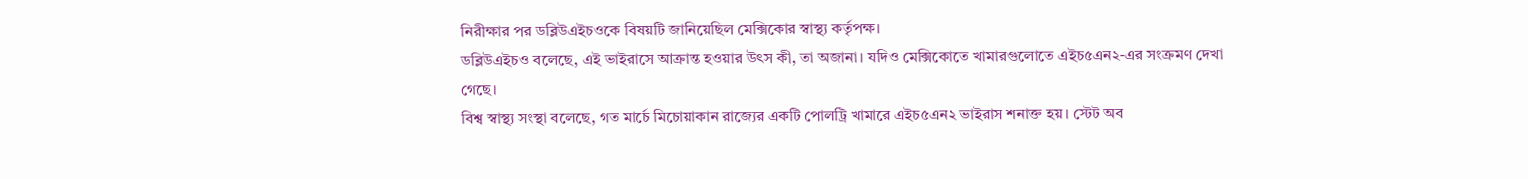নিরীক্ষার পর ডব্লিউএইচওকে বিষয়টি জানিয়েছিল মেক্সিকোর স্বাস্থ্য কর্তৃপক্ষ।
ডব্লিউএইচও বলেছে, এই ভাইরাসে আক্রান্ত হওয়ার উৎস কী, তা অজানা। যদিও মেক্সিকোতে খামারগুলোতে এইচ৫এন২-এর সংক্রমণ দেখা গেছে।
বিশ্ব স্বাস্থ্য সংস্থা বলেছে, গত মার্চে মিচোয়াকান রাজ্যের একটি পোলট্রি খামারে এইচ৫এন২ ভাইরাস শনাক্ত হয়। স্টেট অব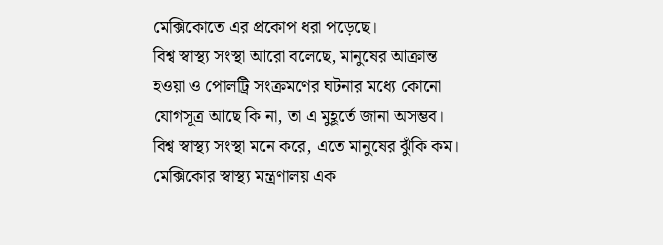মেক্সিকোতে এর প্রকোপ ধরা পড়েছে।
বিশ্ব স্বাস্থ্য সংস্থা আরো বলেছে, মানুষের আক্রান্ত হওয়া ও পোলট্রি সংক্রমণের ঘটনার মধ্যে কোনো যোগসূত্র আছে কি না, তা এ মুহূর্তে জানা অসম্ভব। বিশ্ব স্বাস্থ্য সংস্থা মনে করে, এতে মানুষের ঝুঁকি কম।
মেক্সিকোর স্বাস্থ্য মন্ত্রণালয় এক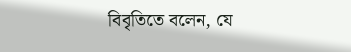বিবৃতিতে বলেন, যে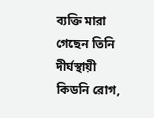ব্যক্তি মারা গেছেন তিনি দীর্ঘস্থায়ী কিডনি রোগ,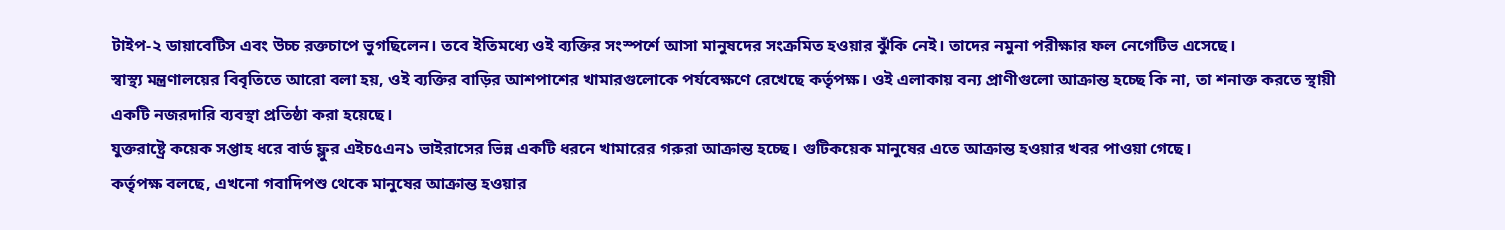টাইপ-২ ডায়াবেটিস এবং উচ্চ রক্তচাপে ভুগছিলেন। তবে ইতিমধ্যে ওই ব্যক্তির সংস্পর্শে আসা মানুষদের সংক্রমিত হওয়ার ঝুঁকি নেই। তাদের নমুনা পরীক্ষার ফল নেগেটিভ এসেছে।
স্বাস্থ্য মন্ত্রণালয়ের বিবৃতিতে আরো বলা হয়, ওই ব্যক্তির বাড়ির আশপাশের খামারগুলোকে পর্যবেক্ষণে রেখেছে কর্তৃপক্ষ। ওই এলাকায় বন্য প্রাণীগুলো আক্রান্ত হচ্ছে কি না, তা শনাক্ত করতে স্থায়ী একটি নজরদারি ব্যবস্থা প্রতিষ্ঠা করা হয়েছে।
যুক্তরাষ্ট্রে কয়েক সপ্তাহ ধরে বার্ড ফ্লুর এইচ৫এন১ ভাইরাসের ভিন্ন একটি ধরনে খামারের গরুরা আক্রান্ত হচ্ছে। গুটিকয়েক মানুষের এতে আক্রান্ত হওয়ার খবর পাওয়া গেছে।
কর্তৃপক্ষ বলছে, এখনো গবাদিপশু থেকে মানুষের আক্রান্ত হওয়ার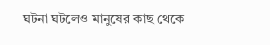ঘটনা ঘটলেও মানুষের কাছ থেকে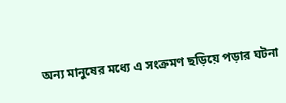অন্য মানুষের মধ্যে এ সংক্রমণ ছড়িয়ে পড়ার ঘটনা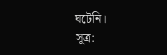ঘটেনি।
সূত্র: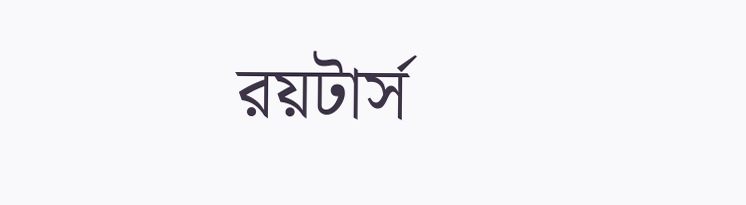রয়টার্স